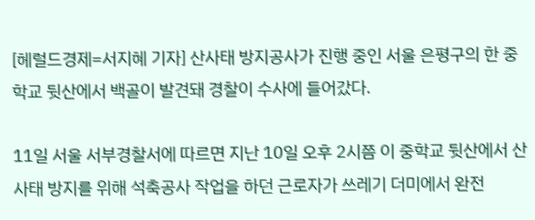[헤럴드경제=서지혜 기자] 산사태 방지공사가 진행 중인 서울 은평구의 한 중학교 뒷산에서 백골이 발견돼 경찰이 수사에 들어갔다.

11일 서울 서부경찰서에 따르면 지난 10일 오후 2시쯤 이 중학교 뒷산에서 산사태 방지를 위해 석축공사 작업을 하던 근로자가 쓰레기 더미에서 완전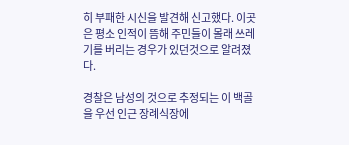히 부패한 시신을 발견해 신고했다. 이곳은 평소 인적이 뜸해 주민들이 몰래 쓰레기를 버리는 경우가 있던것으로 알려졌다.

경찰은 남성의 것으로 추정되는 이 백골을 우선 인근 장례식장에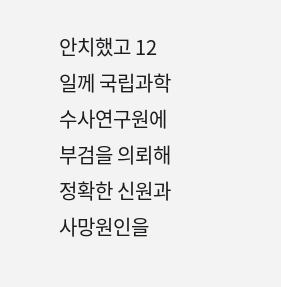안치했고 12일께 국립과학수사연구원에 부검을 의뢰해 정확한 신원과 사망원인을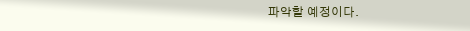파악할 예정이다.